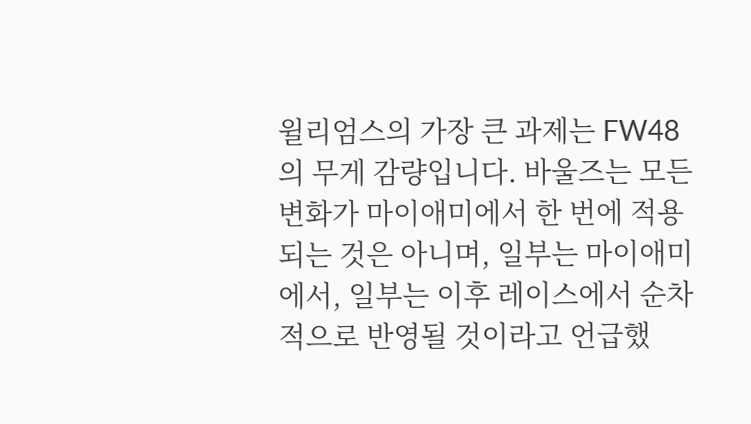윌리엄스의 가장 큰 과제는 FW48의 무게 감량입니다. 바울즈는 모든 변화가 마이애미에서 한 번에 적용되는 것은 아니며, 일부는 마이애미에서, 일부는 이후 레이스에서 순차적으로 반영될 것이라고 언급했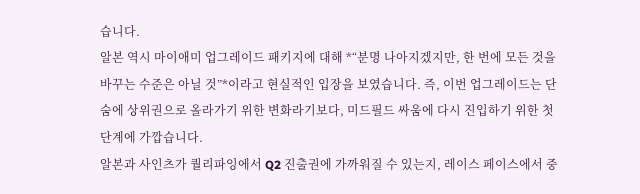습니다.
알본 역시 마이애미 업그레이드 패키지에 대해 *“분명 나아지겠지만, 한 번에 모든 것을 바꾸는 수준은 아닐 것”*이라고 현실적인 입장을 보였습니다. 즉, 이번 업그레이드는 단숨에 상위권으로 올라가기 위한 변화라기보다, 미드필드 싸움에 다시 진입하기 위한 첫 단계에 가깝습니다.
알본과 사인츠가 퀄리파잉에서 Q2 진출권에 가까워질 수 있는지, 레이스 페이스에서 중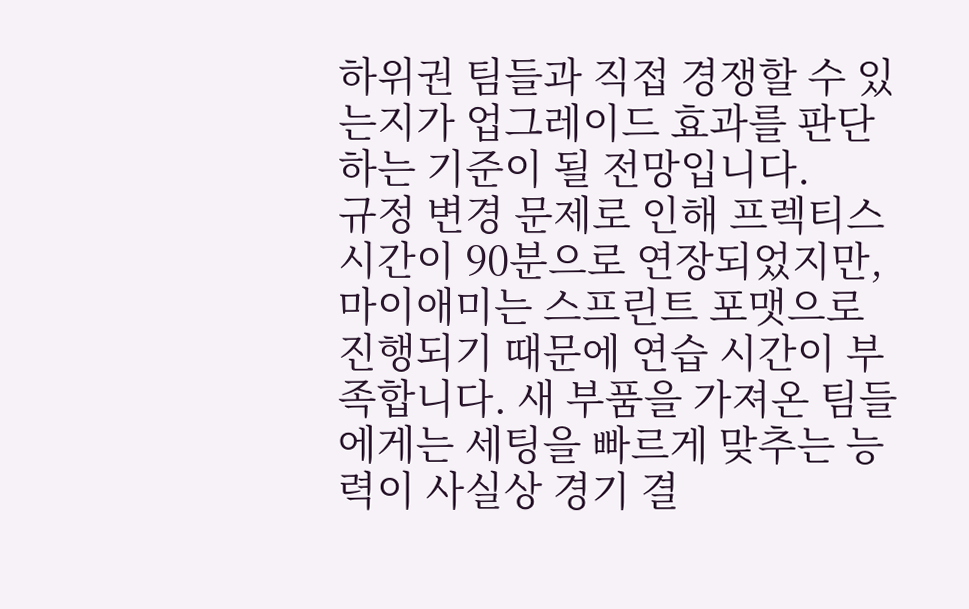하위권 팀들과 직접 경쟁할 수 있는지가 업그레이드 효과를 판단하는 기준이 될 전망입니다.
규정 변경 문제로 인해 프렉티스 시간이 90분으로 연장되었지만, 마이애미는 스프린트 포맷으로 진행되기 때문에 연습 시간이 부족합니다. 새 부품을 가져온 팀들에게는 세팅을 빠르게 맞추는 능력이 사실상 경기 결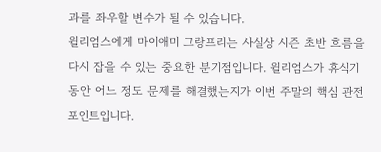과를 좌우할 변수가 될 수 있습니다.
윌리엄스에게 마이애미 그랑프리는 사실상 시즌 초반 흐름을 다시 잡을 수 있는 중요한 분기점입니다. 윌리엄스가 휴식기 동안 어느 정도 문제를 해결했는지가 이번 주말의 핵심 관전 포인트입니다.